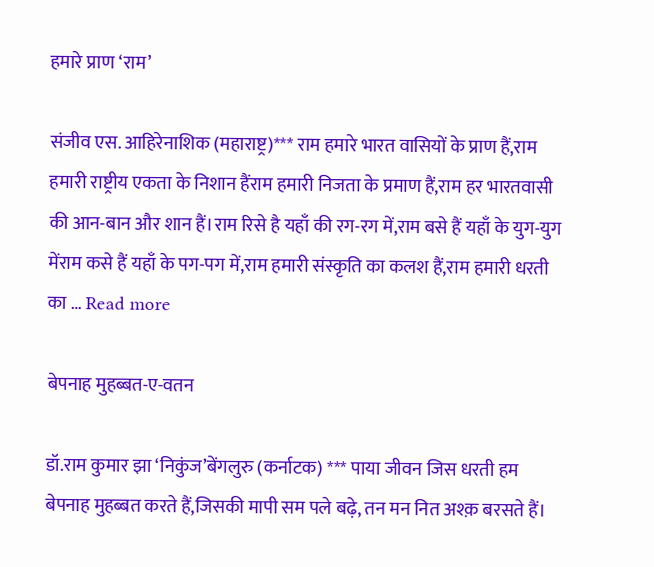हमारे प्राण ‘राम’

संजीव एस. आहिरेनाशिक (महाराष्ट्र)*** राम हमारे भारत वासियों के प्राण हैं,राम हमारी राष्ट्रीय एकता के निशान हैंराम हमारी निजता के प्रमाण हैं,राम हर भारतवासी की आन-बान और शान हैं।राम रिसे है यहाँ की रग-रग में,राम बसे हैं यहाँ के युग-युग मेंराम कसे हैं यहाँ के पग-पग में,राम हमारी संस्कृति का कलश हैं,राम हमारी धरती का … Read more

बेपनाह मुहब्बत-ए-वतन

डॉ.राम कुमार झा ‘निकुंज’बेंगलुरु (कर्नाटक) *** पाया जीवन जिस धरती हम बेपनाह मुहब्बत करते हैं,जिसकी मापी सम पले बढ़े, तन मन नित अश्क़ बरसते हैं।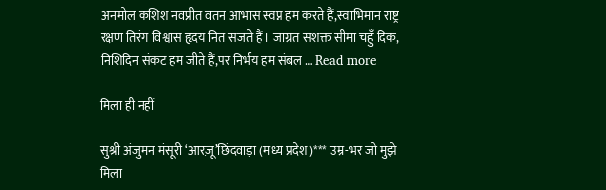अनमोल कशिश नवप्रीत वतन आभास स्वप्न हम करते हैं,स्वाभिमान राष्ट्र रक्षण तिरंग विश्वास हृदय नित सजते हैं। जाग्रत सशक्त सीमा चहुँ दिक, निशिदिन संकट हम जीते हैं,पर निर्भय हम संबल … Read more

मिला ही नहीं

सुश्री अंजुमन मंसूरी ‘आरज़ू’छिंदवाड़ा (मध्य प्रदेश)*** उम्र-भर जो मुझे मिला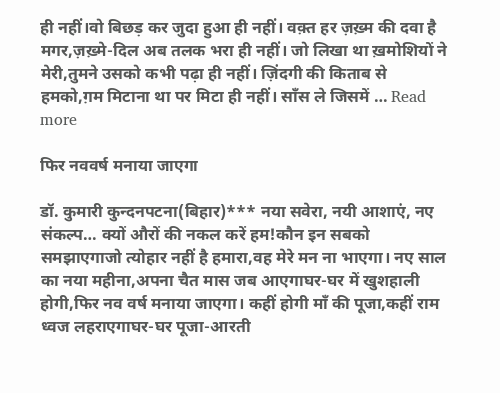ही नहीं।वो बिछड़ कर जुदा हुआ ही नहीं। वक़्त हर ज़ख़्म की दवा है मगर,ज़ख़्मे-दिल अब तलक भरा ही नहीं। जो लिखा था ख़मोशियों ने मेरी,तुमने उसको कभी पढ़ा ही नहीं। ज़िंदगी की किताब से हमको,ग़म मिटाना था पर मिटा ही नहीं। साँस ले जिसमें … Read more

फिर नववर्ष मनाया जाएगा

डॉ. कुमारी कुन्दनपटना(बिहार)*** नया सवेरा, नयी आशाएं, नए संकल्प… क्यों औरों की नकल करें हम!कौन इन सबको समझाएगाजो त्योहार नहीं है हमारा,वह मेरे मन ना भाएगा। नए साल का नया महीना,अपना चैत मास जब आएगाघर-घर में खुशहाली होगी,फिर नव वर्ष मनाया जाएगा। कहीं होगी माँ की पूजा,कहीं राम ध्वज लहराएगाघर-घर पूजा-आरती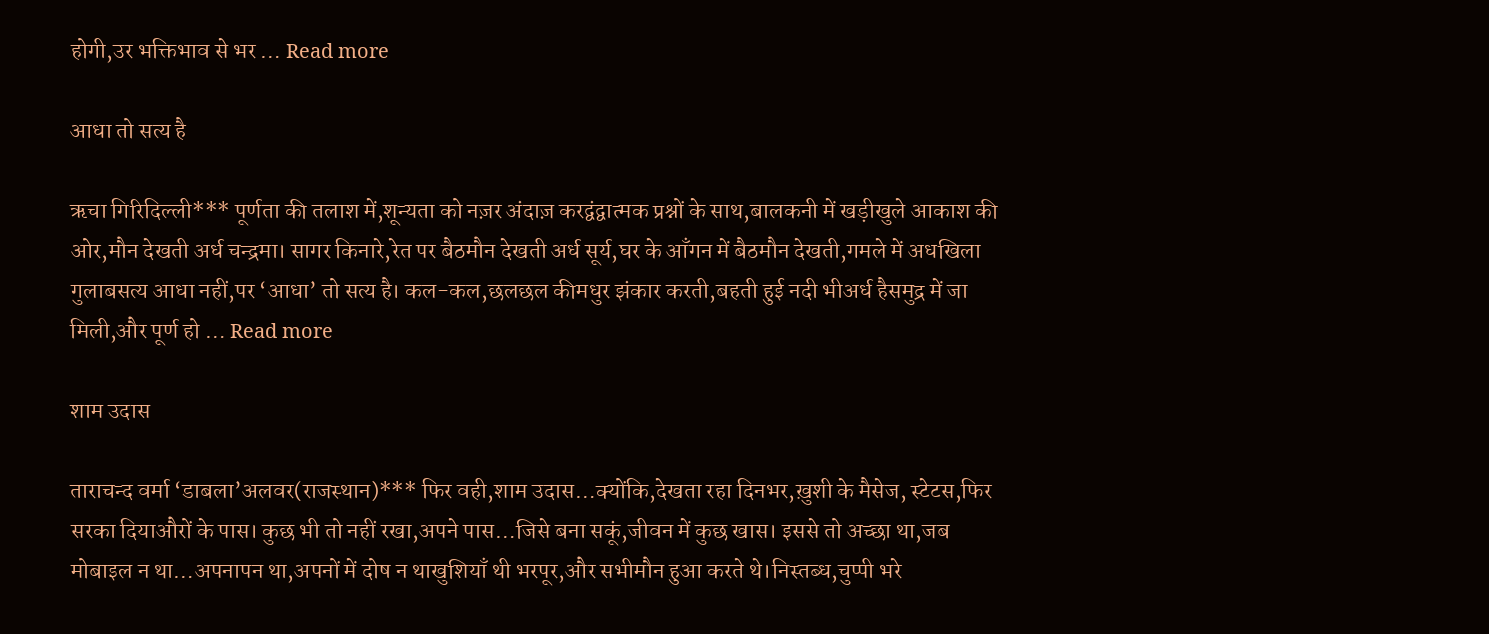होगी,उर भक्तिभाव से भर … Read more

आधा तो सत्य है

ऋचा गिरिदिल्ली*** पूर्णता की तलाश में,शून्यता को नज़र अंदाज़ करद्वंद्वात्मक प्रश्नों के साथ,बालकनी में खड़ीखुले आकाश की ओर,मौन देखती अर्ध चन्द्रमा। सागर किनारे,रेत पर बैठमौन देखती अर्ध सूर्य,घर के आँगन में बैठमौन देखती,गमले में अधखिला गुलाबसत्य आधा नहीं,पर ‘आधा’ तो सत्य है। कल-कल,छलछल कीमधुर झंकार करती,बहती हुई नदी भीअर्ध हैसमुद्र में जा मिली,और पूर्ण हो … Read more

शाम उदास

ताराचन्द वर्मा ‘डाबला’अलवर(राजस्थान)*** फिर वही,शाम उदास…क्योंकि,देखता रहा दिनभर,ख़ुशी के मैसेज, स्टेटस,फिर सरका दियाऔरों के पास। कुछ भी तो नहीं रखा,अपने पास…जिसे बना सकूं,जीवन में कुछ खास। इससे तो अच्छा था,जब मोबाइल न था…अपनापन था,अपनों में दोष न थाखुशियाँ थी भरपूर,और सभीमौन हुआ करते थे।निस्तब्ध,चुप्पी भरे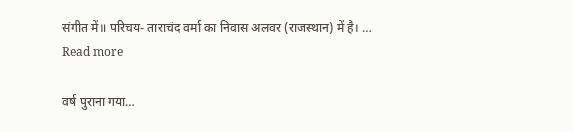संगीत में॥ परिचय- ताराचंद वर्मा का निवास अलवर (राजस्थान) में है। … Read more

वर्ष पुराना गया…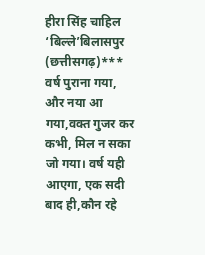हीरा सिंह चाहिल ‘बिल्ले’बिलासपुर (छत्तीसगढ़)*** वर्ष पुराना गया, और नया आ गया,वक्त गुजर कर कभी, मिल न सका जो गया। वर्ष यही आएगा, एक सदी बाद ही,कौन रहे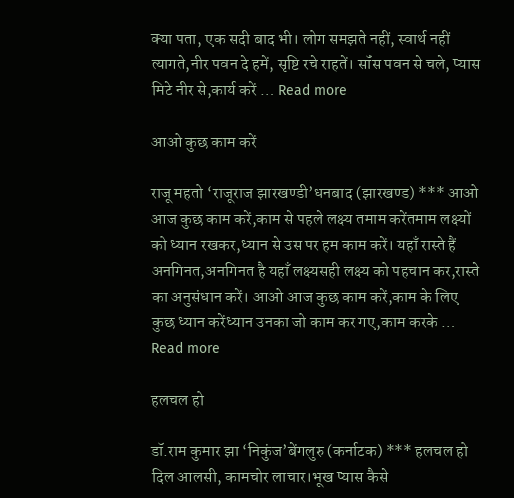क्या पता, एक सदी बाद भी। लोग समझते नहीं, स्वार्थ नहीं त्यागते,नीर पवन दे हमें, सृष्टि रचे राहतें। सॉंस पवन से चले, प्यास मिटे नीर से,कार्य करें … Read more

आओ कुछ काम करें

राजू महतो ‘राजूराज झारखण्डी’धनबाद (झारखण्ड) *** आओ आज कुछ काम करें,काम से पहले लक्ष्य तमाम करेंतमाम लक्ष्यों को ध्यान रखकर,ध्यान से उस पर हम काम करें। यहाँ रास्ते हैं अनगिनत,अनगिनत है यहाँ लक्ष्यसही लक्ष्य को पहचान कर,रास्ते का अनुसंधान करें। आओ आज कुछ काम करें,काम के लिए कुछ ध्यान करेंध्यान उनका जो काम कर गए,काम करके … Read more

हलचल हो

डॉ.राम कुमार झा ‘निकुंज’बेंगलुरु (कर्नाटक) *** हलचल हो दिल आलसी, कामचोर लाचार।भूख प्यास कैसे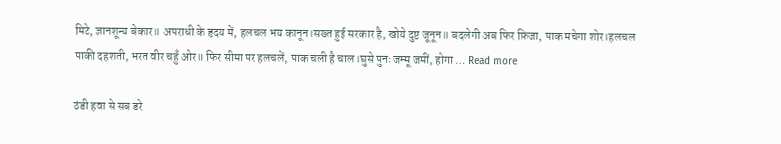मिटे, ज्ञानशून्य बेकार॥ अपराधी के हृदय में, हलचल भय कानून।सख्त हुई सरकार है, खोये दुष्ट जूनून॥ बदलेगी अब फिर फ़िजा, पाक मचेगा शोर।हलचल पाकी दहशती, भरत वीर चहुँ ओर॥ फिर सीमा पर हलचलें, पाक चली है चाल।घुसे पुनः जम्मू जमीं, होगा … Read more

ठंडी हवा से सब डरे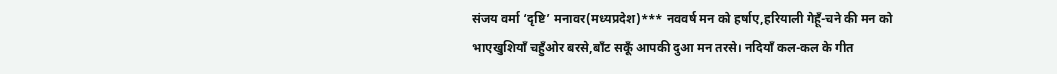संजय वर्मा ‘दृष्टि’ मनावर(मध्यप्रदेश)*** नववर्ष मन को हर्षाए,हरियाली गेहूँ-चने की मन को भाएखुशियाँ चहुँओर बरसे,बाँट सकूँ आपकी दुआ मन तरसे। नदियाँ कल-कल के गीत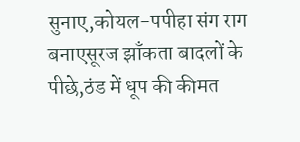सुनाए,कोयल-पपीहा संग राग बनाएसूरज झाँकता बादलों के पीछे,ठंड में धूप की कीमत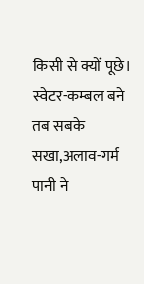किसी से क्यों पूछे। स्वेटर-कम्बल बने तब सबके सखा,अलाव-गर्म पानी ने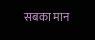सबका मान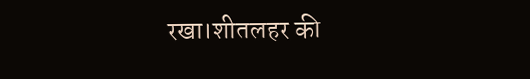रखा।शीतलहर की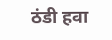ठंडी हवा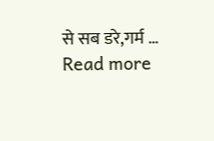से सब डरे,गर्म … Read more